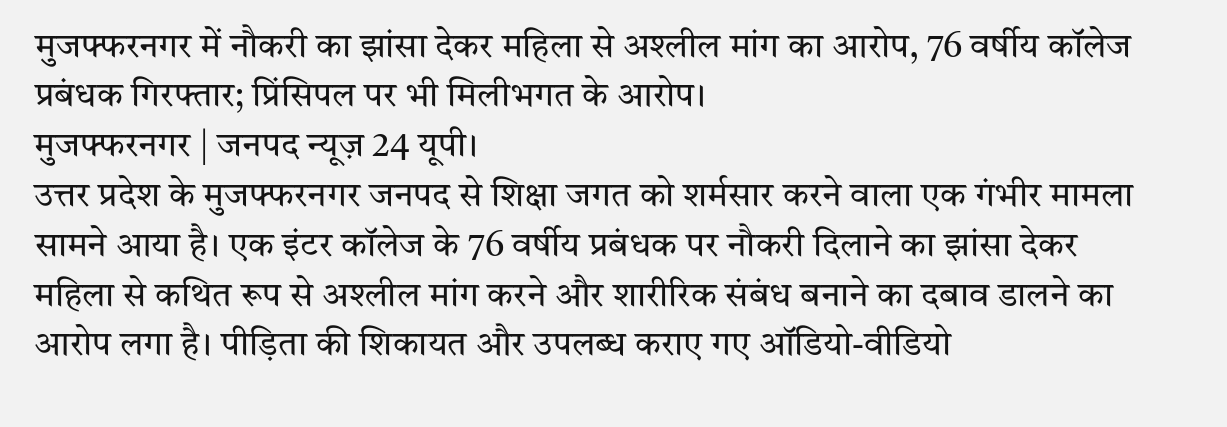मुजफ्फरनगर में नौकरी का झांसा देकर महिला से अश्लील मांग का आरोप, 76 वर्षीय कॉलेज प्रबंधक गिरफ्तार; प्रिंसिपल पर भी मिलीभगत के आरोप।
मुजफ्फरनगर | जनपद न्यूज़ 24 यूपी।
उत्तर प्रदेश के मुजफ्फरनगर जनपद से शिक्षा जगत को शर्मसार करने वाला एक गंभीर मामला सामने आया है। एक इंटर कॉलेज के 76 वर्षीय प्रबंधक पर नौकरी दिलाने का झांसा देकर महिला से कथित रूप से अश्लील मांग करने और शारीरिक संबंध बनाने का दबाव डालने का आरोप लगा है। पीड़िता की शिकायत और उपलब्ध कराए गए ऑडियो-वीडियो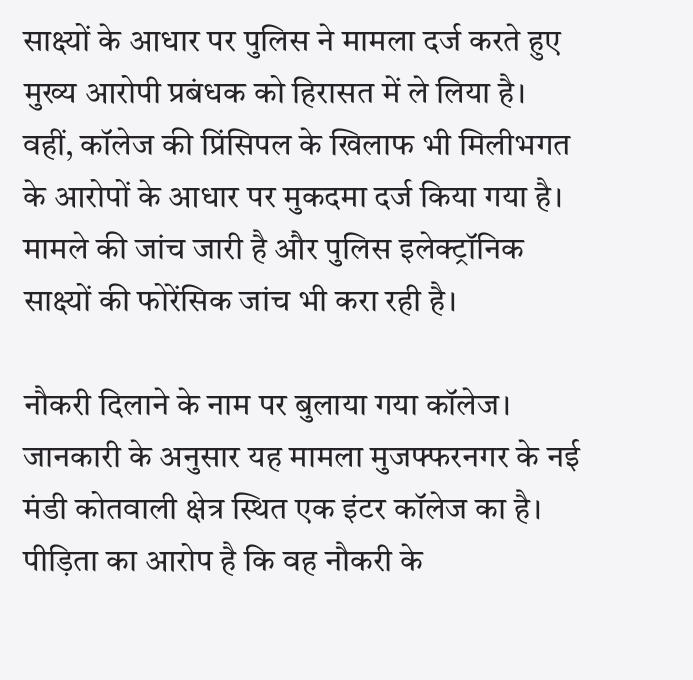साक्ष्यों के आधार पर पुलिस ने मामला दर्ज करते हुए मुख्य आरोपी प्रबंधक को हिरासत में ले लिया है। वहीं, कॉलेज की प्रिंसिपल के खिलाफ भी मिलीभगत के आरोपों के आधार पर मुकदमा दर्ज किया गया है। मामले की जांच जारी है और पुलिस इलेक्ट्रॉनिक साक्ष्यों की फोरेंसिक जांच भी करा रही है।

नौकरी दिलाने के नाम पर बुलाया गया कॉलेज।
जानकारी के अनुसार यह मामला मुजफ्फरनगर के नई मंडी कोतवाली क्षेत्र स्थित एक इंटर कॉलेज का है। पीड़िता का आरोप है कि वह नौकरी के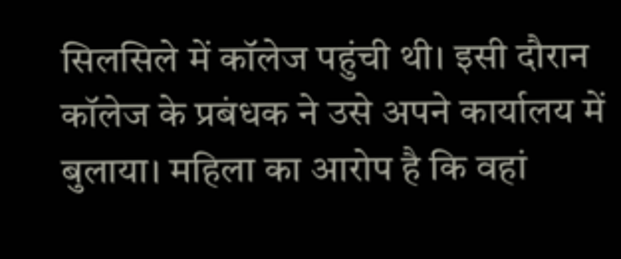सिलसिले में कॉलेज पहुंची थी। इसी दौरान कॉलेज के प्रबंधक ने उसे अपने कार्यालय में बुलाया। महिला का आरोप है कि वहां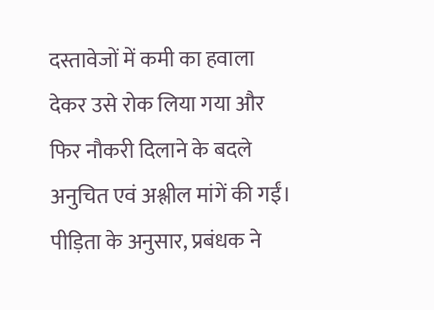दस्तावेजों में कमी का हवाला देकर उसे रोक लिया गया और फिर नौकरी दिलाने के बदले अनुचित एवं अश्लील मांगें की गईं।
पीड़िता के अनुसार, प्रबंधक ने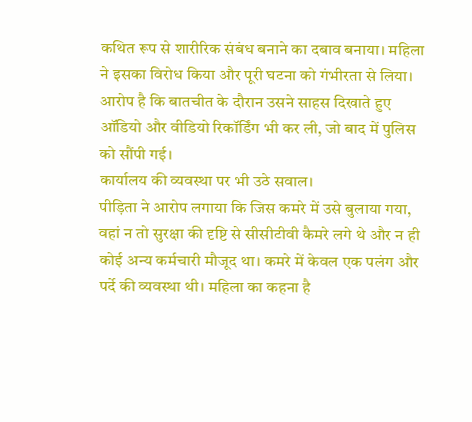कथित रूप से शारीरिक संबंध बनाने का दबाव बनाया। महिला ने इसका विरोध किया और पूरी घटना को गंभीरता से लिया। आरोप है कि बातचीत के दौरान उसने साहस दिखाते हुए ऑडियो और वीडियो रिकॉर्डिंग भी कर ली, जो बाद में पुलिस को सौंपी गई।
कार्यालय की व्यवस्था पर भी उठे सवाल।
पीड़िता ने आरोप लगाया कि जिस कमरे में उसे बुलाया गया, वहां न तो सुरक्षा की दृष्टि से सीसीटीवी कैमरे लगे थे और न ही कोई अन्य कर्मचारी मौजूद था। कमरे में केवल एक पलंग और पर्दे की व्यवस्था थी। महिला का कहना है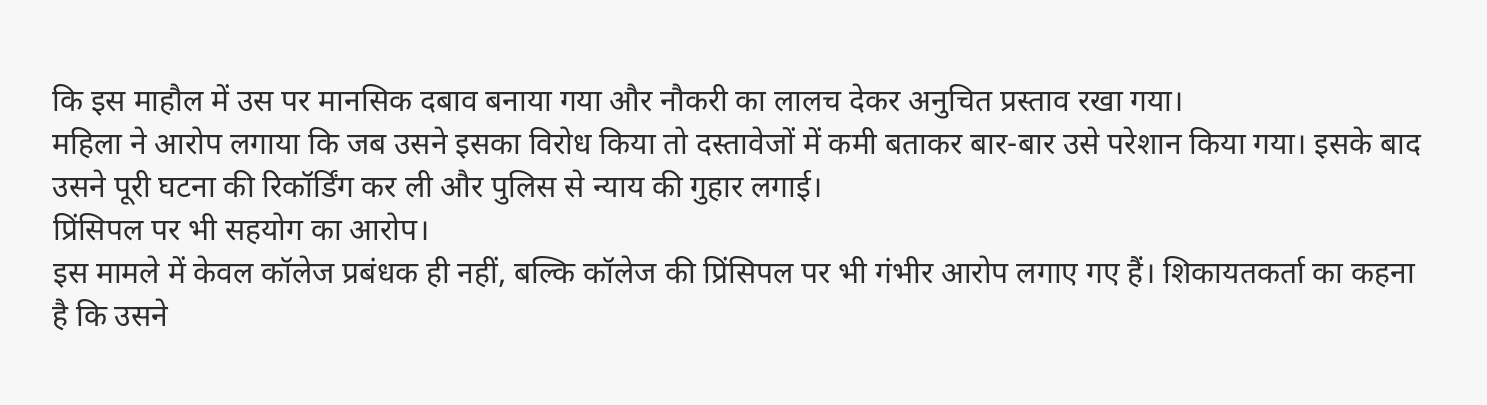कि इस माहौल में उस पर मानसिक दबाव बनाया गया और नौकरी का लालच देकर अनुचित प्रस्ताव रखा गया।
महिला ने आरोप लगाया कि जब उसने इसका विरोध किया तो दस्तावेजों में कमी बताकर बार-बार उसे परेशान किया गया। इसके बाद उसने पूरी घटना की रिकॉर्डिंग कर ली और पुलिस से न्याय की गुहार लगाई।
प्रिंसिपल पर भी सहयोग का आरोप।
इस मामले में केवल कॉलेज प्रबंधक ही नहीं, बल्कि कॉलेज की प्रिंसिपल पर भी गंभीर आरोप लगाए गए हैं। शिकायतकर्ता का कहना है कि उसने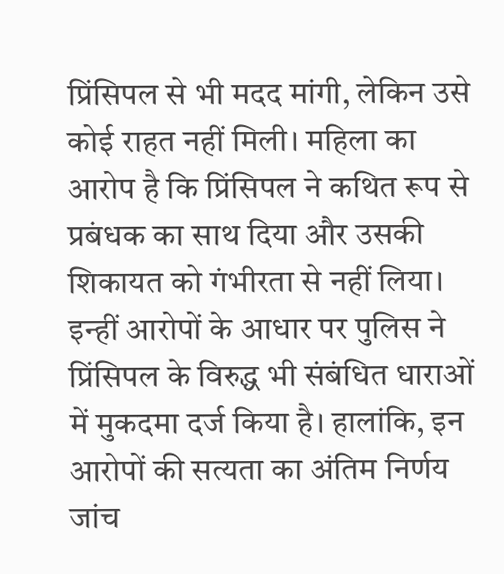प्रिंसिपल से भी मदद मांगी, लेकिन उसे कोई राहत नहीं मिली। महिला का आरोप है कि प्रिंसिपल ने कथित रूप से प्रबंधक का साथ दिया और उसकी शिकायत को गंभीरता से नहीं लिया।
इन्हीं आरोपों के आधार पर पुलिस ने प्रिंसिपल के विरुद्ध भी संबंधित धाराओं में मुकदमा दर्ज किया है। हालांकि, इन आरोपों की सत्यता का अंतिम निर्णय जांच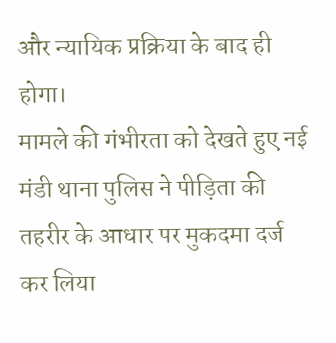और न्यायिक प्रक्रिया के बाद ही होगा।
मामले की गंभीरता को देखते हुए नई मंडी थाना पुलिस ने पीड़िता की तहरीर के आधार पर मुकदमा दर्ज कर लिया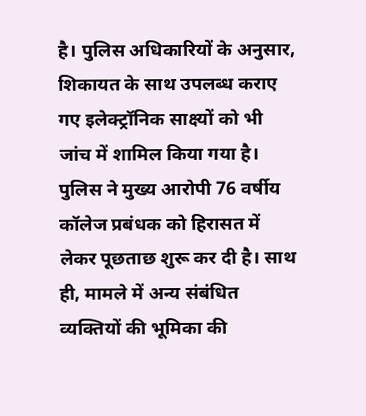है। पुलिस अधिकारियों के अनुसार, शिकायत के साथ उपलब्ध कराए गए इलेक्ट्रॉनिक साक्ष्यों को भी जांच में शामिल किया गया है।
पुलिस ने मुख्य आरोपी 76 वर्षीय कॉलेज प्रबंधक को हिरासत में लेकर पूछताछ शुरू कर दी है। साथ ही, मामले में अन्य संबंधित व्यक्तियों की भूमिका की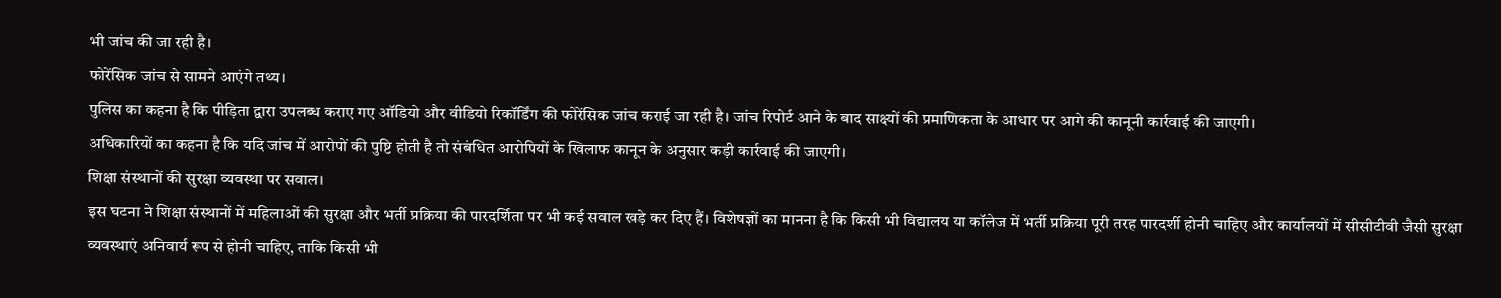भी जांच की जा रही है।
फोरेंसिक जांच से सामने आएंगे तथ्य।
पुलिस का कहना है कि पीड़िता द्वारा उपलब्ध कराए गए ऑडियो और वीडियो रिकॉर्डिंग की फोरेंसिक जांच कराई जा रही है। जांच रिपोर्ट आने के बाद साक्ष्यों की प्रमाणिकता के आधार पर आगे की कानूनी कार्रवाई की जाएगी।
अधिकारियों का कहना है कि यदि जांच में आरोपों की पुष्टि होती है तो संबंधित आरोपियों के खिलाफ कानून के अनुसार कड़ी कार्रवाई की जाएगी।
शिक्षा संस्थानों की सुरक्षा व्यवस्था पर सवाल।
इस घटना ने शिक्षा संस्थानों में महिलाओं की सुरक्षा और भर्ती प्रक्रिया की पारदर्शिता पर भी कई सवाल खड़े कर दिए हैं। विशेषज्ञों का मानना है कि किसी भी विद्यालय या कॉलेज में भर्ती प्रक्रिया पूरी तरह पारदर्शी होनी चाहिए और कार्यालयों में सीसीटीवी जैसी सुरक्षा व्यवस्थाएं अनिवार्य रूप से होनी चाहिए, ताकि किसी भी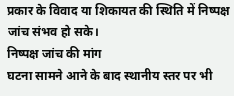प्रकार के विवाद या शिकायत की स्थिति में निष्पक्ष जांच संभव हो सके।
निष्पक्ष जांच की मांग
घटना सामने आने के बाद स्थानीय स्तर पर भी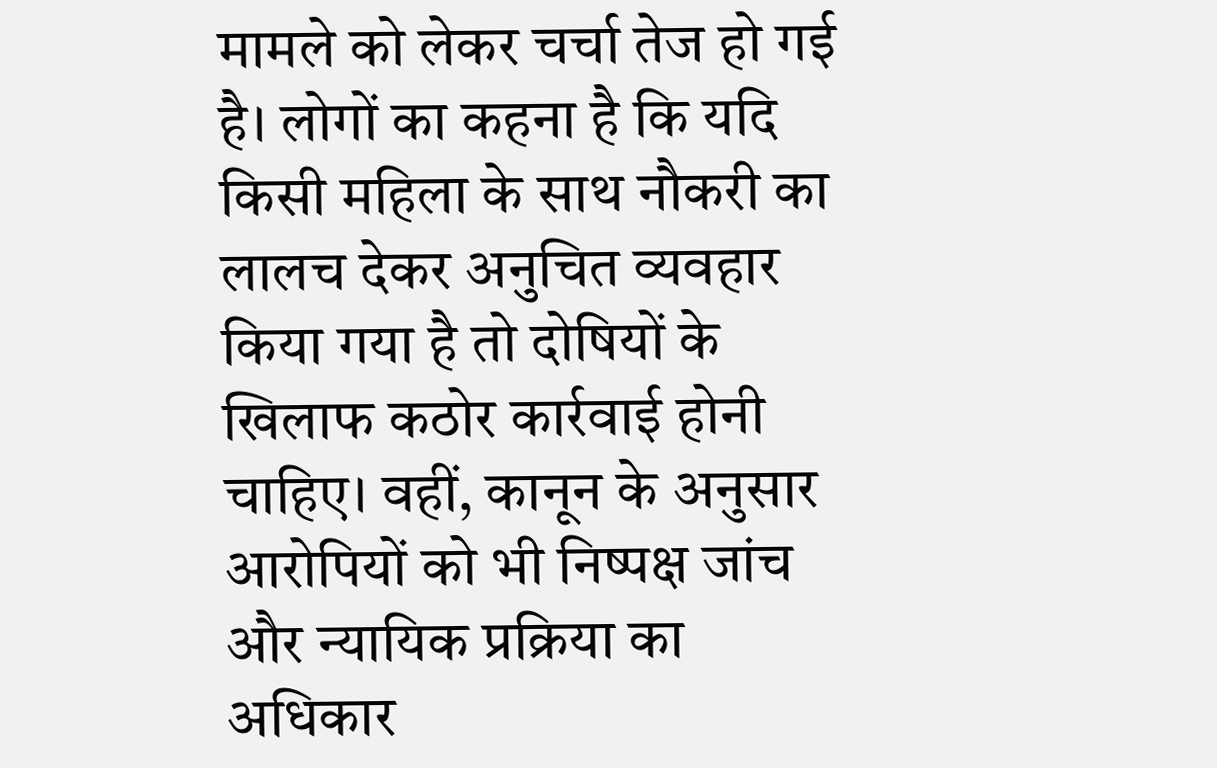मामले को लेकर चर्चा तेज हो गई है। लोगों का कहना है कि यदि किसी महिला के साथ नौकरी का लालच देकर अनुचित व्यवहार किया गया है तो दोषियों के खिलाफ कठोर कार्रवाई होनी चाहिए। वहीं, कानून के अनुसार आरोपियों को भी निष्पक्ष जांच और न्यायिक प्रक्रिया का अधिकार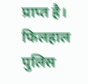प्राप्त है।
फिलहाल पुलिस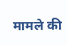मामले की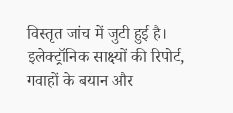विस्तृत जांच में जुटी हुई है। इलेक्ट्रॉनिक साक्ष्यों की रिपोर्ट, गवाहों के बयान और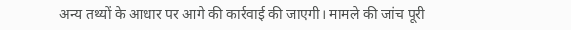अन्य तथ्यों के आधार पर आगे की कार्रवाई की जाएगी। मामले की जांच पूरी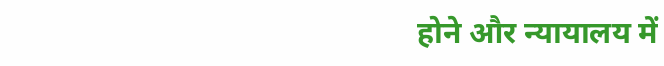होने और न्यायालय में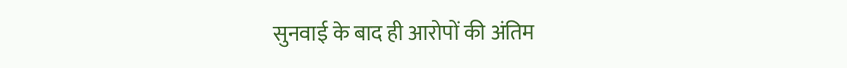सुनवाई के बाद ही आरोपों की अंतिम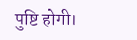पुष्टि होगी।